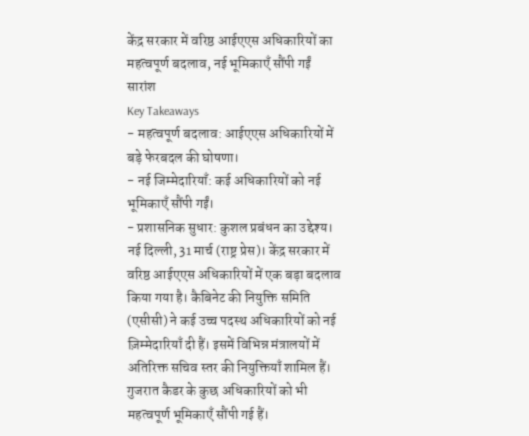केंद्र सरकार में वरिष्ठ आईएएस अधिकारियों का महत्वपूर्ण बदलाव, नई भूमिकाएँ सौंपी गईं
सारांश
Key Takeaways
- महत्वपूर्ण बदलाव: आईएएस अधिकारियों में बड़े फेरबदल की घोषणा।
- नई जिम्मेदारियाँ: कई अधिकारियों को नई भूमिकाएँ सौंपी गईं।
- प्रशासनिक सुधार: कुशल प्रबंधन का उद्देश्य।
नई दिल्ली, 31 मार्च (राष्ट्र प्रेस)। केंद्र सरकार में वरिष्ठ आईएएस अधिकारियों में एक बड़ा बदलाव किया गया है। कैबिनेट की नियुक्ति समिति (एसीसी) ने कई उच्च पदस्थ अधिकारियों को नई ज़िम्मेदारियाँ दी हैं। इसमें विभिन्न मंत्रालयों में अतिरिक्त सचिव स्तर की नियुक्तियाँ शामिल हैं। गुजरात कैडर के कुछ अधिकारियों को भी महत्वपूर्ण भूमिकाएँ सौंपी गई हैं।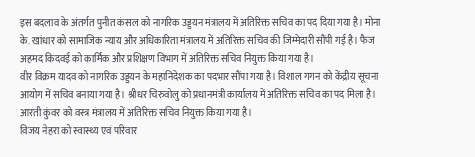इस बदलाव के अंतर्गत पुनीत कंसल को नागरिक उड्डयन मंत्रालय में अतिरिक्त सचिव का पद दिया गया है। मोना के. खांधार को सामाजिक न्याय और अधिकारिता मंत्रालय में अतिरिक्त सचिव की जिम्मेदारी सौंपी गई है। फैज अहमद किदवई को कार्मिक और प्रशिक्षण विभाग में अतिरिक्त सचिव नियुक्त किया गया है।
वीर विक्रम यादव को नागरिक उड्डयन के महानिदेशक का पदभार सौंपा गया है। विशाल गगन को केंद्रीय सूचना आयोग में सचिव बनाया गया है। श्रीधर चिरुवोलु को प्रधानमंत्री कार्यालय में अतिरिक्त सचिव का पद मिला है। आरती कुंवर को वस्त्र मंत्रालय में अतिरिक्त सचिव नियुक्त किया गया है।
विजय नेहरा को स्वास्थ्य एवं परिवार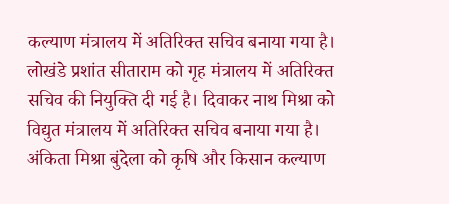कल्याण मंत्रालय में अतिरिक्त सचिव बनाया गया है। लोखंडे प्रशांत सीताराम को गृह मंत्रालय में अतिरिक्त सचिव की नियुक्ति दी गई है। दिवाकर नाथ मिश्रा को विद्युत मंत्रालय में अतिरिक्त सचिव बनाया गया है।
अंकिता मिश्रा बुंदेला को कृषि और किसान कल्याण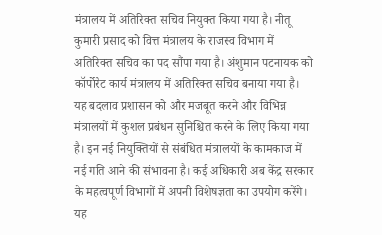मंत्रालय में अतिरिक्त सचिव नियुक्त किया गया है। नीतू कुमारी प्रसाद को वित्त मंत्रालय के राजस्व विभाग में अतिरिक्त सचिव का पद सौंपा गया है। अंशुमान पटनायक को कॉर्पोरेट कार्य मंत्रालय में अतिरिक्त सचिव बनाया गया है।
यह बदलाव प्रशासन को और मजबूत करने और विभिन्न मंत्रालयों में कुशल प्रबंधन सुनिश्चित करने के लिए किया गया है। इन नई नियुक्तियों से संबंधित मंत्रालयों के कामकाज में नई गति आने की संभावना है। कई अधिकारी अब केंद्र सरकार के महत्वपूर्ण विभागों में अपनी विशेषज्ञता का उपयोग करेंगे।
यह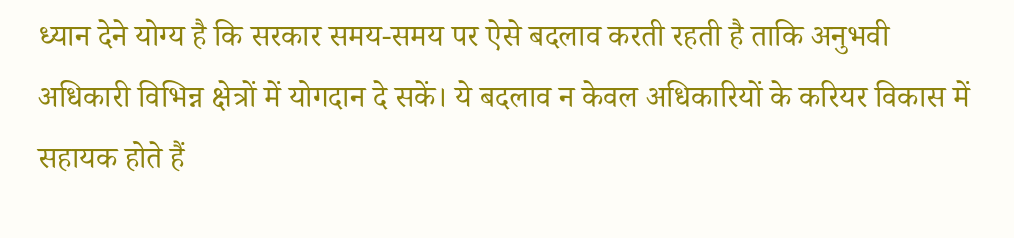ध्यान देने योग्य है कि सरकार समय-समय पर ऐसे बदलाव करती रहती है ताकि अनुभवी अधिकारी विभिन्न क्षेत्रों में योगदान दे सकें। ये बदलाव न केवल अधिकारियों के करियर विकास में सहायक होते हैं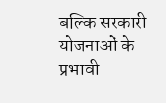बल्कि सरकारी योजनाओं के प्रभावी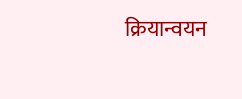क्रियान्वयन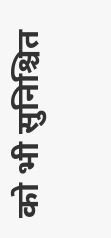को भी सुनिश्चित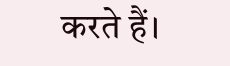करते हैं।